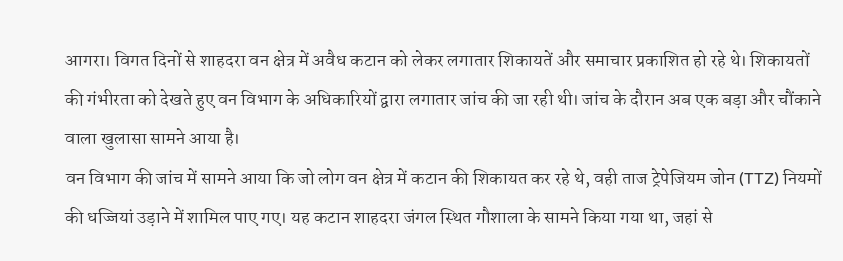आगरा। विगत दिनों से शाहदरा वन क्षेत्र में अवैध कटान को लेकर लगातार शिकायतें और समाचार प्रकाशित हो रहे थे। शिकायतों की गंभीरता को देखते हुए वन विभाग के अधिकारियों द्वारा लगातार जांच की जा रही थी। जांच के दौरान अब एक बड़ा और चौंकाने वाला खुलासा सामने आया है।
वन विभाग की जांच में सामने आया कि जो लोग वन क्षेत्र में कटान की शिकायत कर रहे थे, वही ताज ट्रेपेजियम जोन (TTZ) नियमों की धज्जियां उड़ाने में शामिल पाए गए। यह कटान शाहदरा जंगल स्थित गौशाला के सामने किया गया था, जहां से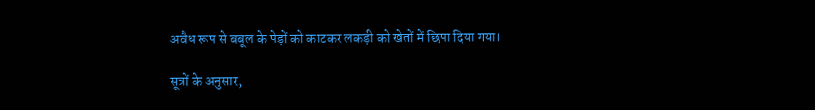अवैध रूप से बबूल के पेड़ों को काटकर लकड़ी को खेतों में छिपा दिया गया।

सूत्रों के अनुसार,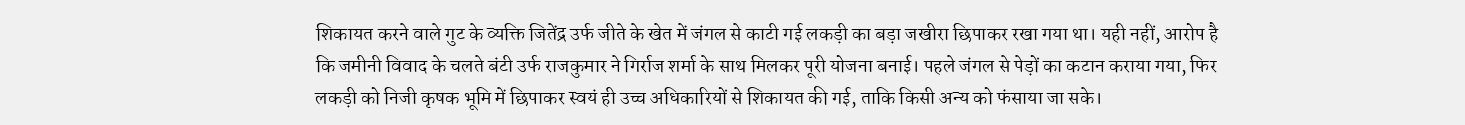शिकायत करने वाले गुट के व्यक्ति जितेंद्र उर्फ जीते के खेत में जंगल से काटी गई लकड़ी का बड़ा जखीरा छिपाकर रखा गया था। यही नहीं, आरोप है कि जमीनी विवाद के चलते बंटी उर्फ राजकुमार ने गिर्राज शर्मा के साथ मिलकर पूरी योजना बनाई। पहले जंगल से पेड़ों का कटान कराया गया, फिर लकड़ी को निजी कृषक भूमि में छिपाकर स्वयं ही उच्च अधिकारियों से शिकायत की गई, ताकि किसी अन्य को फंसाया जा सके।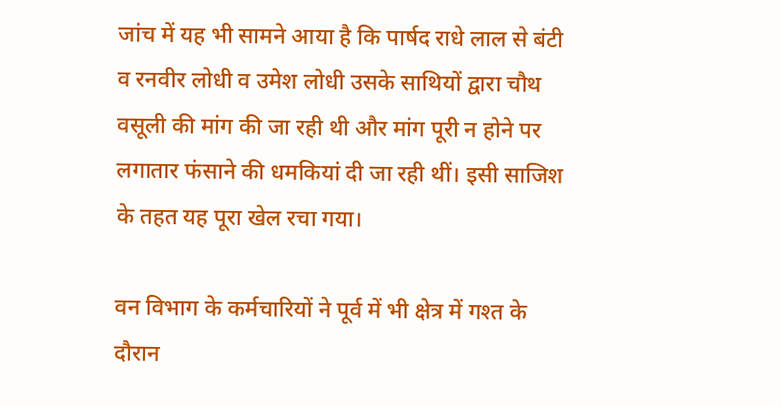जांच में यह भी सामने आया है कि पार्षद राधे लाल से बंटी व रनवीर लोधी व उमेश लोधी उसके साथियों द्वारा चौथ वसूली की मांग की जा रही थी और मांग पूरी न होने पर लगातार फंसाने की धमकियां दी जा रही थीं। इसी साजिश के तहत यह पूरा खेल रचा गया।

वन विभाग के कर्मचारियों ने पूर्व में भी क्षेत्र में गश्त के दौरान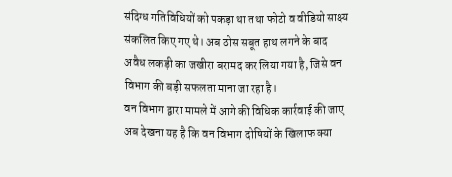संदिग्ध गतिविधियों को पकड़ा था तथा फोटो व वीडियो साक्ष्य संकलित किए गए थे। अब ठोस सबूत हाथ लगने के बाद अवैध लकड़ी का जखीरा बरामद कर लिया गया है, जिसे वन विभाग की बड़ी सफलता माना जा रहा है।
वन विभाग द्वारा मामले में आगे की विधिक कार्रवाई की जाए अब देखना यह है कि वन विभाग दोषियों के खिलाफ क्या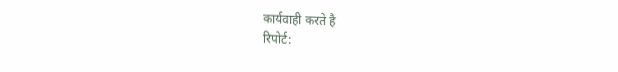कार्यवाही करते है
रिपोर्ट: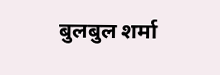बुलबुल शर्मा